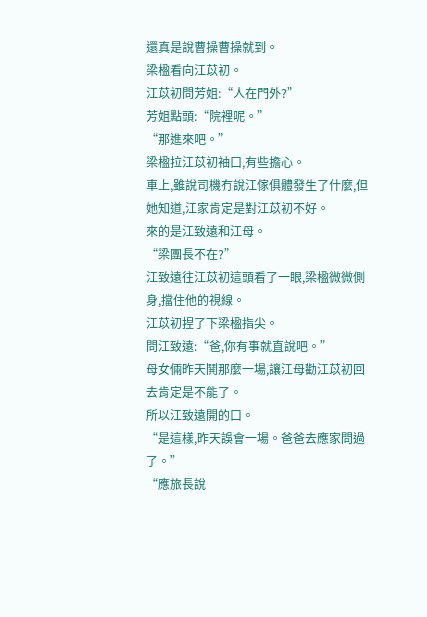還真是說曹操曹操就到。
梁楹看向江苡初。
江苡初問芳姐:“人在門外?”
芳姐點頭:“院裡呢。”
“那進來吧。”
梁楹拉江苡初袖口,有些擔心。
車上,雖說司機冇說江傢俱體發生了什麼,但她知道,江家肯定是對江苡初不好。
來的是江致遠和江母。
“梁團長不在?”
江致遠往江苡初這頭看了一眼,梁楹微微側身,擋住他的視線。
江苡初捏了下梁楹指尖。
問江致遠:“爸,你有事就直說吧。”
母女倆昨天鬨那麼一場,讓江母勸江苡初回去肯定是不能了。
所以江致遠開的口。
“是這樣,昨天誤會一場。爸爸去應家問過了。”
“應旅長說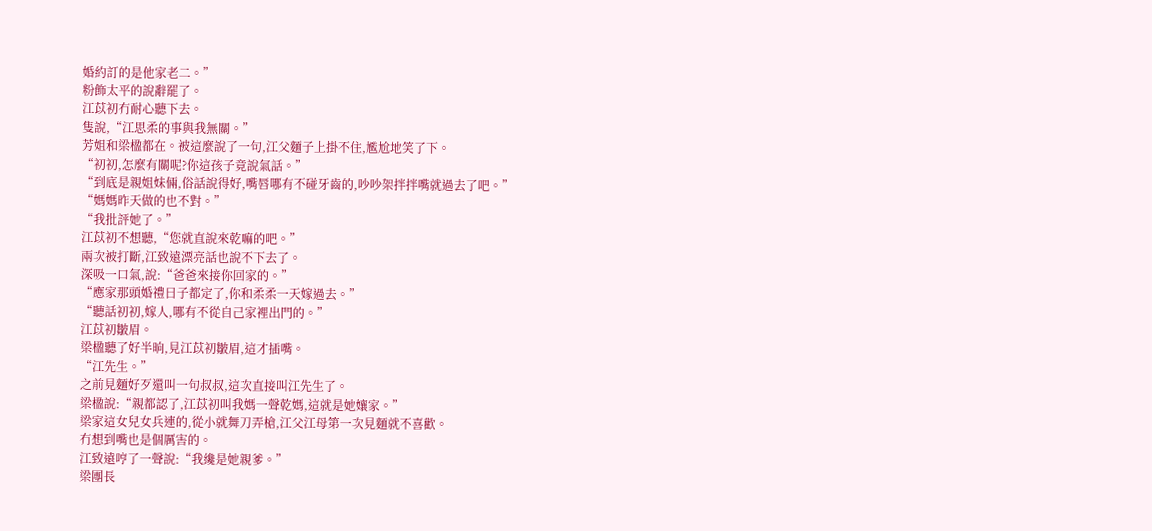婚約訂的是他家老二。”
粉飾太平的說辭罷了。
江苡初冇耐心聽下去。
隻說,“江思柔的事與我無關。”
芳姐和梁楹都在。被這麼說了一句,江父麵子上掛不住,尷尬地笑了下。
“初初,怎麼有關呢?你這孩子竟說氣話。”
“到底是親姐妹倆,俗話說得好,嘴唇哪有不碰牙齒的,吵吵架拌拌嘴就過去了吧。”
“媽媽昨天做的也不對。”
“我批評她了。”
江苡初不想聽,“您就直說來乾嘛的吧。”
兩次被打斷,江致遠漂亮話也說不下去了。
深吸一口氣,說:“爸爸來接你回家的。”
“應家那頭婚禮日子都定了,你和柔柔一天嫁過去。”
“聽話初初,嫁人,哪有不從自己家裡出門的。”
江苡初皺眉。
梁楹聽了好半晌,見江苡初皺眉,這才插嘴。
“江先生。”
之前見麵好歹還叫一句叔叔,這次直接叫江先生了。
梁楹說:“親都認了,江苡初叫我媽一聲乾媽,這就是她孃家。”
梁家這女兒女兵連的,從小就舞刀弄槍,江父江母第一次見麵就不喜歡。
冇想到嘴也是個厲害的。
江致遠哼了一聲說:“我纔是她親爹。”
梁團長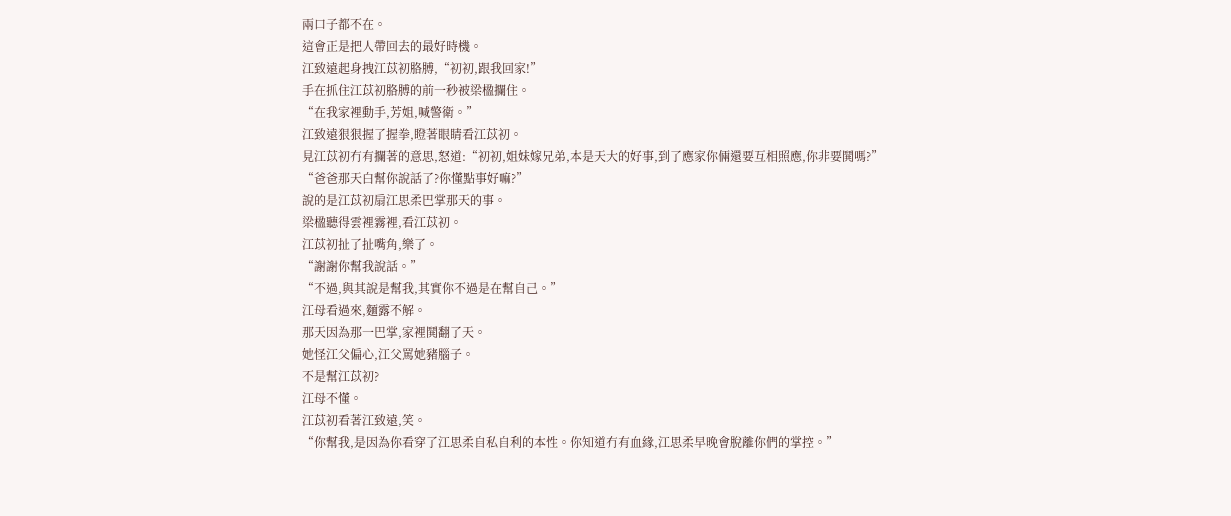兩口子都不在。
這會正是把人帶回去的最好時機。
江致遠起身拽江苡初胳膊,“初初,跟我回家!”
手在抓住江苡初胳膊的前一秒被梁楹攔住。
“在我家裡動手,芳姐,喊警衛。”
江致遠狠狠握了握拳,瞪著眼睛看江苡初。
見江苡初冇有攔著的意思,怒道:“初初,姐妹嫁兄弟,本是天大的好事,到了應家你倆還要互相照應,你非要鬨嗎?”
“爸爸那天白幫你說話了?你懂點事好嘛?”
說的是江苡初扇江思柔巴掌那天的事。
梁楹聽得雲裡霧裡,看江苡初。
江苡初扯了扯嘴角,樂了。
“謝謝你幫我說話。”
“不過,與其說是幫我,其實你不過是在幫自己。”
江母看過來,麵露不解。
那天因為那一巴掌,家裡鬨翻了天。
她怪江父偏心,江父罵她豬腦子。
不是幫江苡初?
江母不懂。
江苡初看著江致遠,笑。
“你幫我,是因為你看穿了江思柔自私自利的本性。你知道冇有血緣,江思柔早晚會脫離你們的掌控。”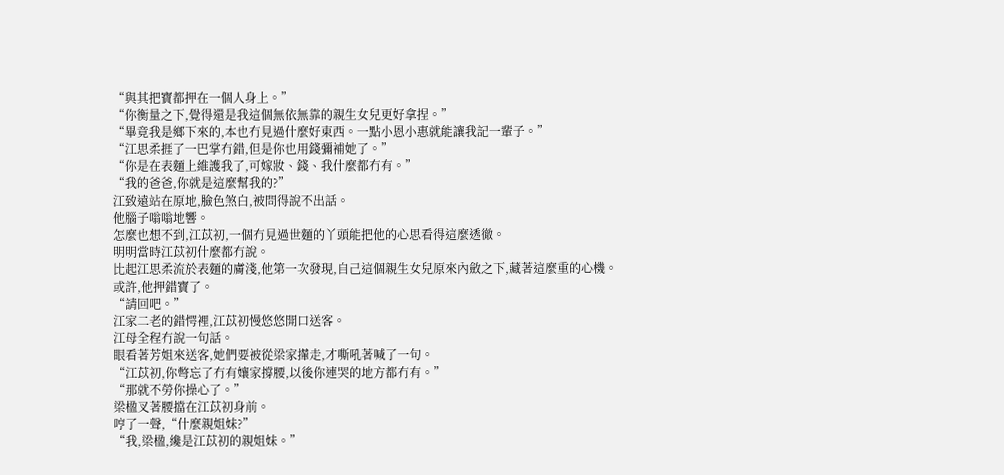“與其把寶都押在一個人身上。”
“你衡量之下,覺得還是我這個無依無靠的親生女兒更好拿捏。”
“畢竟我是鄉下來的,本也冇見過什麼好東西。一點小恩小惠就能讓我記一輩子。”
“江思柔捱了一巴掌冇錯,但是你也用錢彌補她了。”
“你是在表麵上維護我了,可嫁妝、錢、我什麼都冇有。”
“我的爸爸,你就是這麼幫我的?”
江致遠站在原地,臉色煞白,被問得說不出話。
他腦子嗡嗡地響。
怎麼也想不到,江苡初,一個冇見過世麵的丫頭能把他的心思看得這麼透徹。
明明當時江苡初什麼都冇說。
比起江思柔流於表麵的膚淺,他第一次發現,自己這個親生女兒原來內斂之下,藏著這麼重的心機。
或許,他押錯寶了。
“請回吧。”
江家二老的錯愕裡,江苡初慢悠悠開口送客。
江母全程冇說一句話。
眼看著芳姐來送客,她們要被從梁家攆走,才嘶吼著喊了一句。
“江苡初,你彆忘了冇有孃家撐腰,以後你連哭的地方都冇有。”
“那就不勞你操心了。”
梁楹叉著腰擋在江苡初身前。
哼了一聲,“什麼親姐妹?”
“我,梁楹,纔是江苡初的親姐妹。”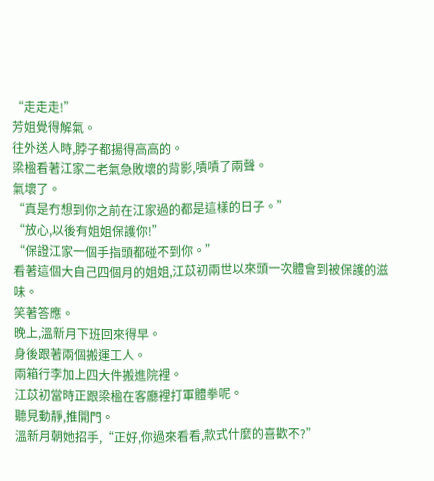“走走走!”
芳姐覺得解氣。
往外送人時,脖子都揚得高高的。
梁楹看著江家二老氣急敗壞的背影,嘖嘖了兩聲。
氣壞了。
“真是冇想到你之前在江家過的都是這樣的日子。”
“放心,以後有姐姐保護你!”
“保證江家一個手指頭都碰不到你。”
看著這個大自己四個月的姐姐,江苡初兩世以來頭一次體會到被保護的滋味。
笑著答應。
晚上,溫新月下班回來得早。
身後跟著兩個搬運工人。
兩箱行李加上四大件搬進院裡。
江苡初當時正跟梁楹在客廳裡打軍體拳呢。
聽見動靜,推開門。
溫新月朝她招手,“正好,你過來看看,款式什麼的喜歡不?”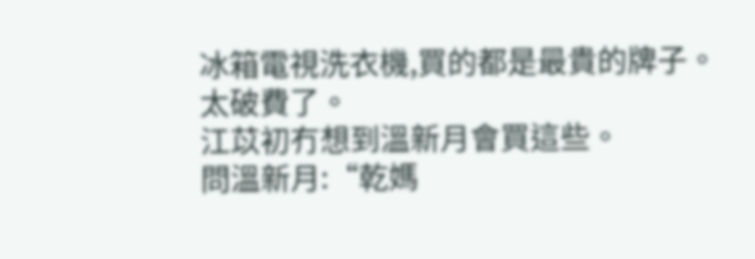冰箱電視洗衣機,買的都是最貴的牌子。
太破費了。
江苡初冇想到溫新月會買這些。
問溫新月:“乾媽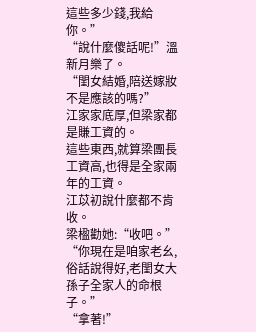這些多少錢,我給你。”
“說什麼傻話呢!”溫新月樂了。
“閨女結婚,陪送嫁妝不是應該的嗎?”
江家家底厚,但梁家都是賺工資的。
這些東西,就算梁團長工資高,也得是全家兩年的工資。
江苡初說什麼都不肯收。
梁楹勸她:“收吧。”
“你現在是咱家老幺,俗話說得好,老閨女大孫子全家人的命根子。”
“拿著!”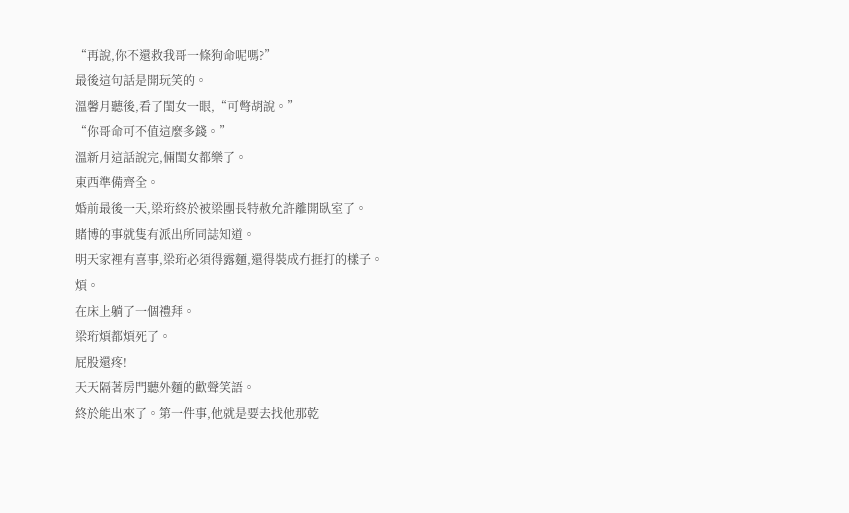“再說,你不還救我哥一條狗命呢嗎?”
最後這句話是開玩笑的。
溫馨月聽後,看了閨女一眼,“可彆胡說。”
“你哥命可不值這麼多錢。”
溫新月這話說完,倆閨女都樂了。
東西準備齊全。
婚前最後一天,梁珩終於被梁團長特赦允許離開臥室了。
賭博的事就隻有派出所同誌知道。
明天家裡有喜事,梁珩必須得露麵,還得裝成冇捱打的樣子。
煩。
在床上躺了一個禮拜。
梁珩煩都煩死了。
屁股還疼!
天天隔著房門聽外麵的歡聲笑語。
終於能出來了。第一件事,他就是要去找他那乾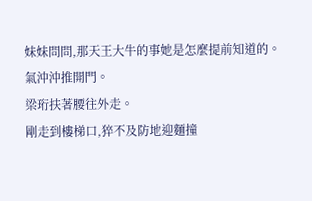妹妹問問,那天王大牛的事她是怎麼提前知道的。
氣沖沖推開門。
梁珩扶著腰往外走。
剛走到樓梯口,猝不及防地迎麵撞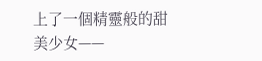上了一個精靈般的甜美少女——